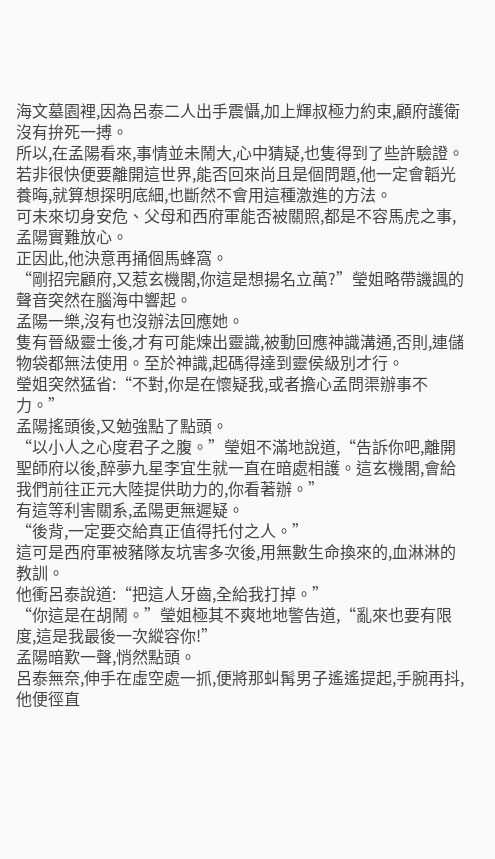海文墓園裡,因為呂泰二人出手震懾,加上輝叔極力約束,顧府護衛沒有拚死一搏。
所以,在孟陽看來,事情並未鬧大,心中猜疑,也隻得到了些許驗證。
若非很快便要離開這世界,能否回來尚且是個問題,他一定會韜光養晦,就算想探明底細,也斷然不會用這種激進的方法。
可未來切身安危、父母和西府軍能否被關照,都是不容馬虎之事,孟陽實難放心。
正因此,他決意再捅個馬蜂窩。
“剛招完顧府,又惹玄機閣,你這是想揚名立萬?”瑩姐略帶譏諷的聲音突然在腦海中響起。
孟陽一樂,沒有也沒辦法回應她。
隻有晉級靈士後,才有可能煉出靈識,被動回應神識溝通,否則,連儲物袋都無法使用。至於神識,起碼得達到靈侯級別才行。
瑩姐突然猛省:“不對,你是在懷疑我,或者擔心孟問渠辦事不力。”
孟陽搖頭後,又勉強點了點頭。
“以小人之心度君子之腹。”瑩姐不滿地說道,“告訴你吧,離開聖師府以後,醉夢九星李宜生就一直在暗處相護。這玄機閣,會給我們前往正元大陸提供助力的,你看著辦。”
有這等利害關系,孟陽更無遲疑。
“後背,一定要交給真正值得托付之人。”
這可是西府軍被豬隊友坑害多次後,用無數生命換來的,血淋淋的教訓。
他衝呂泰說道:“把這人牙齒,全給我打掉。”
“你這是在胡鬧。”瑩姐極其不爽地地警告道,“亂來也要有限度,這是我最後一次縱容你!”
孟陽暗歎一聲,悄然點頭。
呂泰無奈,伸手在虛空處一抓,便將那虯髯男子遙遙提起,手腕再抖,他便徑直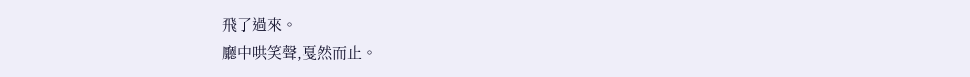飛了過來。
廳中哄笑聲,戛然而止。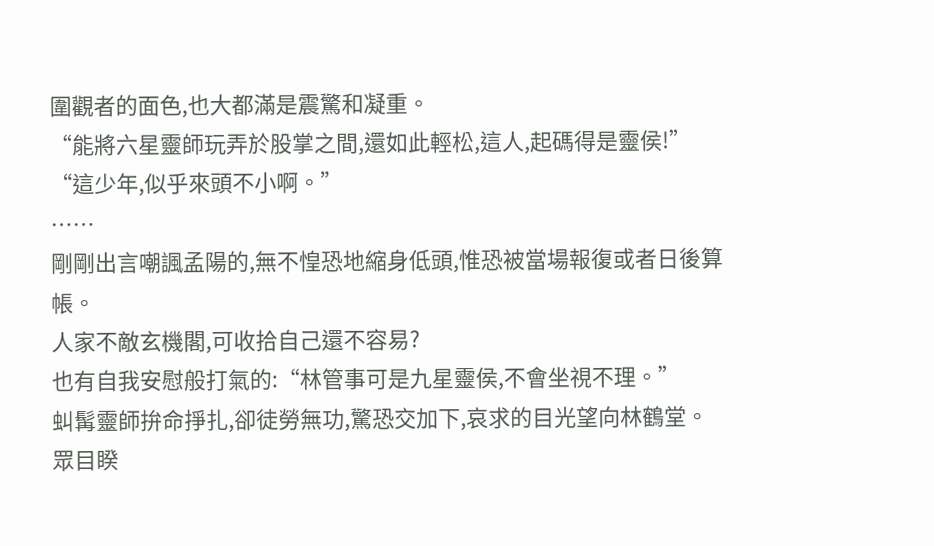圍觀者的面色,也大都滿是震驚和凝重。
“能將六星靈師玩弄於股掌之間,還如此輕松,這人,起碼得是靈侯!”
“這少年,似乎來頭不小啊。”
……
剛剛出言嘲諷孟陽的,無不惶恐地縮身低頭,惟恐被當場報復或者日後算帳。
人家不敵玄機閣,可收拾自己還不容易?
也有自我安慰般打氣的:“林管事可是九星靈侯,不會坐視不理。”
虯髯靈師拚命掙扎,卻徒勞無功,驚恐交加下,哀求的目光望向林鶴堂。
眾目睽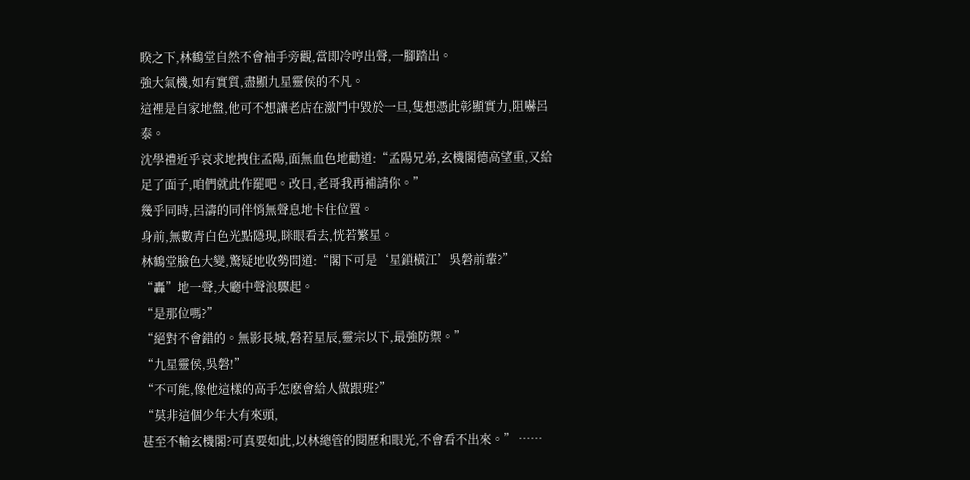睽之下,林鶴堂自然不會袖手旁觀,當即冷哼出聲,一腳踏出。
強大氣機,如有實質,盡顯九星靈侯的不凡。
這裡是自家地盤,他可不想讓老店在激鬥中毀於一旦,隻想憑此彰顯實力,阻嚇呂泰。
沈學禮近乎哀求地拽住孟陽,面無血色地勸道:“孟陽兄弟,玄機閣德高望重,又給足了面子,咱們就此作罷吧。改日,老哥我再補請你。”
幾乎同時,呂濤的同伴悄無聲息地卡住位置。
身前,無數青白色光點隱現,眯眼看去,恍若繁星。
林鶴堂臉色大變,驚疑地收勢問道:“閣下可是‘星鎖橫江’吳磐前輩?”
“轟”地一聲,大廳中聲浪驟起。
“是那位嗎?”
“絕對不會錯的。無影長城,磐若星辰,靈宗以下,最強防禦。”
“九星靈侯,吳磐!”
“不可能,像他這樣的高手怎麽會給人做跟班?”
“莫非這個少年大有來頭,
甚至不輸玄機閣?可真要如此,以林總管的閱歷和眼光,不會看不出來。” ……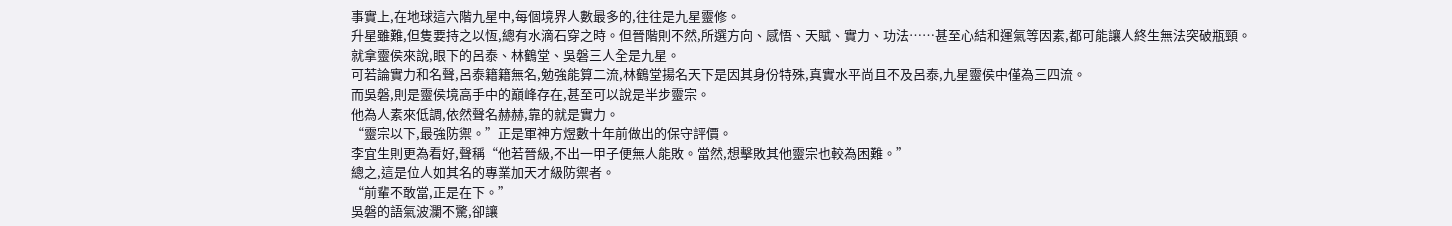事實上,在地球這六階九星中,每個境界人數最多的,往往是九星靈修。
升星雖難,但隻要持之以恆,總有水滴石穿之時。但晉階則不然,所選方向、感悟、天賦、實力、功法……甚至心結和運氣等因素,都可能讓人終生無法突破瓶頸。
就拿靈侯來說,眼下的呂泰、林鶴堂、吳磐三人全是九星。
可若論實力和名聲,呂泰籍籍無名,勉強能算二流,林鶴堂揚名天下是因其身份特殊,真實水平尚且不及呂泰,九星靈侯中僅為三四流。
而吳磐,則是靈侯境高手中的巔峰存在,甚至可以說是半步靈宗。
他為人素來低調,依然聲名赫赫,靠的就是實力。
“靈宗以下,最強防禦。”正是軍神方煜數十年前做出的保守評價。
李宜生則更為看好,聲稱“他若晉級,不出一甲子便無人能敗。當然,想擊敗其他靈宗也較為困難。”
總之,這是位人如其名的專業加天才級防禦者。
“前輩不敢當,正是在下。”
吳磐的語氣波瀾不驚,卻讓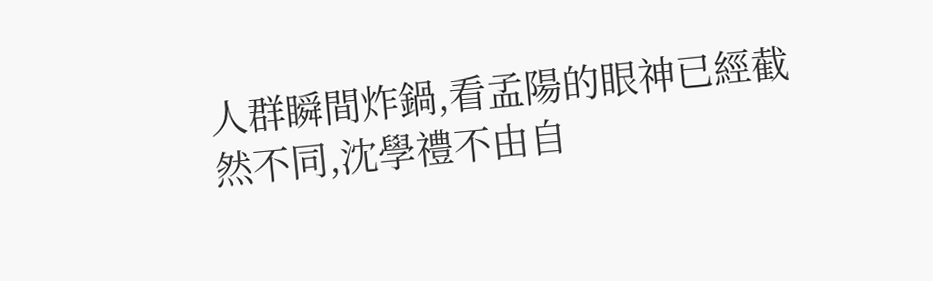人群瞬間炸鍋,看孟陽的眼神已經截然不同,沈學禮不由自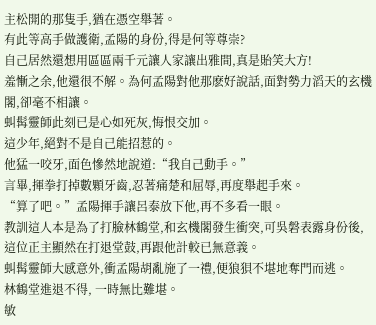主松開的那隻手,猶在憑空舉著。
有此等高手做護衛,孟陽的身份,得是何等尊崇?
自己居然還想用區區兩千元讓人家讓出雅間,真是貽笑大方!
羞慚之余,他還很不解。為何孟陽對他那麽好說話,面對勢力滔天的玄機閣,卻毫不相讓。
虯髯靈師此刻已是心如死灰,悔恨交加。
這少年,絕對不是自己能招惹的。
他猛一咬牙,面色慘然地說道:“我自己動手。”
言畢,揮拳打掉數顆牙齒,忍著痛楚和屈辱,再度舉起手來。
“算了吧。”孟陽揮手讓呂泰放下他,再不多看一眼。
教訓這人本是為了打臉林鶴堂,和玄機閣發生衝突,可吳磐表露身份後,這位正主顯然在打退堂鼓,再跟他計較已無意義。
虯髯靈師大感意外,衝孟陽胡亂施了一禮,便狼狽不堪地奪門而逃。
林鶴堂進退不得, 一時無比難堪。
敏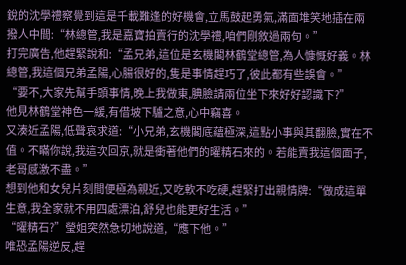銳的沈學禮察覺到這是千載難逢的好機會,立馬鼓起勇氣,滿面堆笑地插在兩撥人中間:“林總管,我是嘉寶拍賣行的沈學禮,咱們剛敘過兩句。”
打完廣告,他趕緊說和:“孟兄弟,這位是玄機閣林鶴堂總管,為人慷慨好義。林總管,我這個兄弟孟陽,心腸很好的,隻是事情趕巧了,彼此都有些誤會。”
“要不,大家先幫手頭事情,晚上我做東,腆臉請兩位坐下來好好認識下?”
他見林鶴堂神色一緩,有借坡下驢之意,心中竊喜。
又湊近孟陽,低聲哀求道:“小兄弟,玄機閣底蘊極深,這點小事與其翻臉,實在不值。不瞞你說,我這次回京,就是衝著他們的曜精石來的。若能賣我這個面子,老哥感激不盡。”
想到他和女兒片刻間便極為親近,又吃軟不吃硬,趕緊打出親情牌:“做成這單生意,我全家就不用四處漂泊,舒兒也能更好生活。”
“曜精石?”瑩姐突然急切地說道,“應下他。”
唯恐孟陽逆反,趕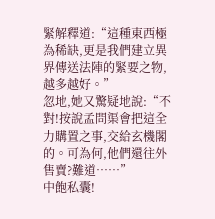緊解釋道:“這種東西極為稀缺,更是我們建立異界傳送法陣的緊要之物,越多越好。”
忽地,她又驚疑地說:“不對!按說孟問渠會把這全力購置之事,交給玄機閣的。可為何,他們還往外售賣?難道……”
中飽私囊!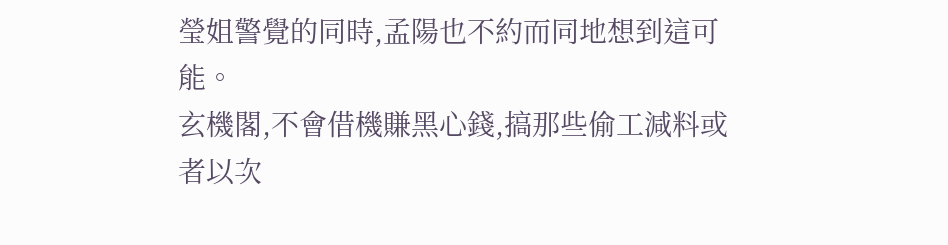瑩姐警覺的同時,孟陽也不約而同地想到這可能。
玄機閣,不會借機賺黑心錢,搞那些偷工減料或者以次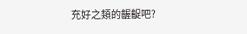充好之類的齷齪吧?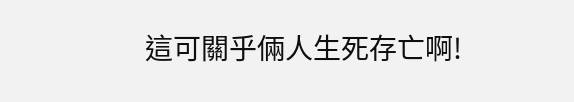這可關乎倆人生死存亡啊!